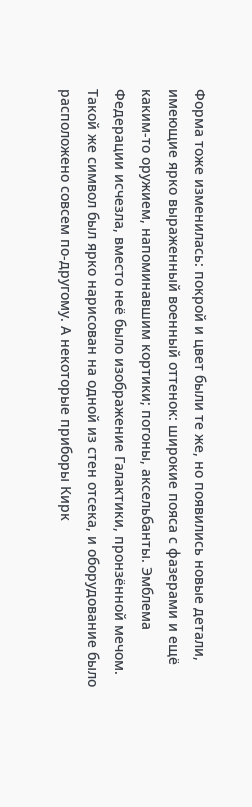Форма тоже изменилась: покрой и цвет были те же, но появились новые детали, имеющие ярко выраженный военный оттенок: широкие пояса с фазерами и ещё каким-то оружием, напоминавшим кортики; погоны, аксельбанты. Эмблема Федерации исчезла, вместо неё было изображение Галактики, пронзённой мечом. Такой же символ был ярко нарисован на одной из стен отсека, и оборудование было расположено совсем по-другому. А некоторые приборы Кирк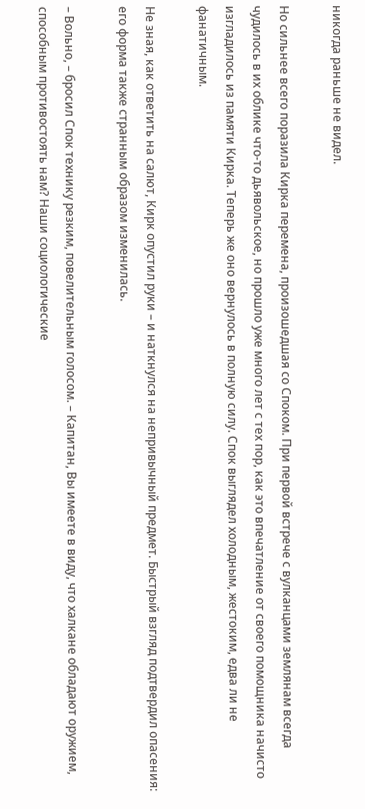никогда раньше не видел.

Но сильнее всего поразила Кирка перемена, произошедшая со Споком. При первой встрече с вулканцами землянам всегда чудилось в их облике что-то дьявольское, но прошло уже много лет с тех пор, как это впечатление от своего помощника начисто изгладилось из памяти Кирка. Теперь же оно вернулось в полную силу. Спок выглядел холодным, жестоким, едва ли не фанатичным.

Не зная, как ответить на салют, Кирк опустил руки – и наткнулся на непривычный предмет. Быстрый взгляд подтвердил опасения: его форма также странным образом изменилась.

– Вольно, – бросил Спок технику резким, повелительным голосом. – Капитан, Вы имеете в виду, что халкане обладают оружием, способным противостоять нам? Наши социологические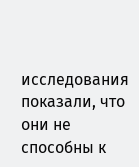исследования показали, что они не способны к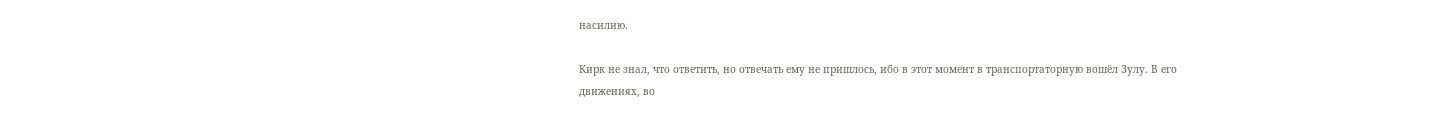насилию.

Кирк не знал, что ответить, но отвечать ему не пришлось, ибо в этот момент в транспортаторную вошёл Зулу. В его движениях, во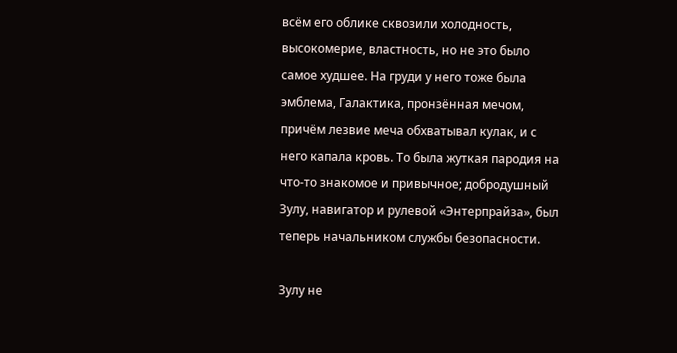всём его облике сквозили холодность, высокомерие, властность, но не это было самое худшее. На груди у него тоже была эмблема, Галактика, пронзённая мечом, причём лезвие меча обхватывал кулак, и с него капала кровь. То была жуткая пародия на что-то знакомое и привычное; добродушный Зулу, навигатор и рулевой «Энтерпрайза», был теперь начальником службы безопасности.

Зулу не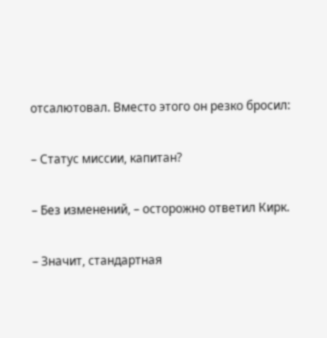отсалютовал. Вместо этого он резко бросил:

– Статус миссии, капитан?

– Без изменений, – осторожно ответил Кирк.

– Значит, стандартная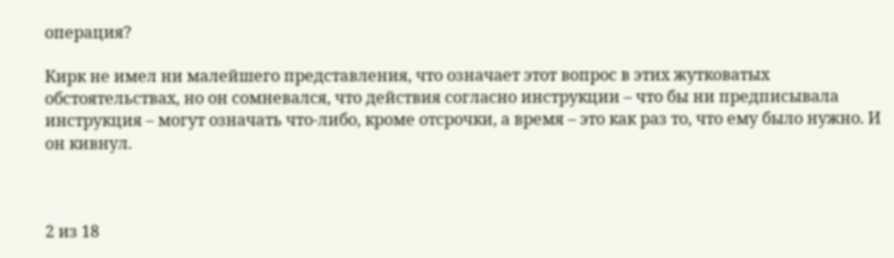операция?

Кирк не имел ни малейшего представления, что означает этот вопрос в этих жутковатых обстоятельствах, но он сомневался, что действия согласно инструкции – что бы ни предписывала инструкция – могут означать что-либо, кроме отсрочки, а время – это как раз то, что ему было нужно. И он кивнул.



2 из 18